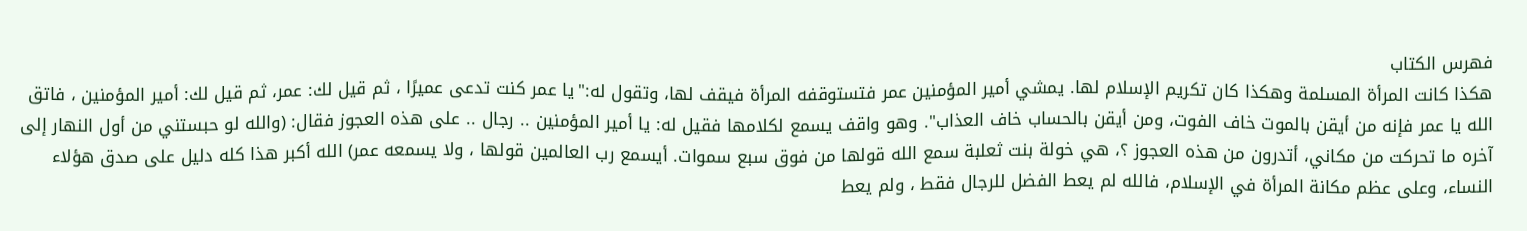فهرس الكتاب
هكذا كانت المرأة المسلمة وهكذا كان تكريم الإسلام لها. يمشي أمير المؤمنين عمر فتستوقفه المرأة فيقف لها، وتقول له:"يا عمر كنت تدعى عميرًا ، ثم قيل لك: عمر، ثم قيل لك: أمير المؤمنين ، فاتق الله يا عمر فإنه من أيقن بالموت خاف الفوت، ومن أيقن بالحساب خاف العذاب". وهو واقف يسمع لكلامها فقيل له: يا أمير المؤمنين .. رجال .. على هذه العجوز فقال: (والله لو حبستني من أول النهار إلى آخره ما تحركت من مكاني، أتدرون من هذه العجوز ؟، هي خولة بنت ثعلبة سمع الله قولها من فوق سبع سموات. أيسمع رب العالمين قولها ، ولا يسمعه عمر) الله أكبر هذا كله دليل على صدق هؤلاء النساء، وعلى عظم مكانة المرأة في الإسلام، فالله لم يعط الفضل للرجال فقط ، ولم يعط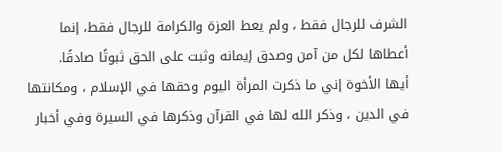الشرف للرجال فقط ، ولم يعط العزة والكرامة للرجال فقط، إنما أعطاها لكل من آمن وصدق إيمانه وثبت على الحق ثبوتًا صادقًا.
أيها الأخوة إني ما ذكرت المرأة اليوم وحقها في الإسلام ، ومكانتها في الدين ، وذكر الله لها في القرآن وذكرها في السيرة وفي أخبار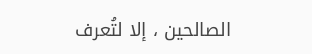الصالحين ، إلا لتُعرف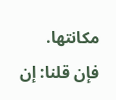مكانتها.
فإن قلنا: إن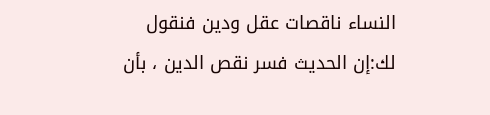النساء ناقصات عقل ودين فنقول لك:إن الحديث فسر نقص الدين ، بأن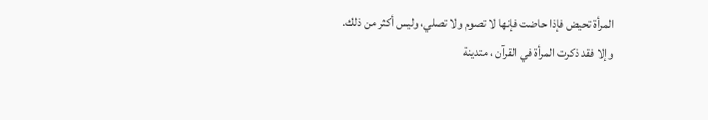المرأة تحيض فإذا حاضت فإنها لا تصوم ولا تصلي، وليس أكثر من ذلك.
وإلا فقد ذكرت المرأة في القرآن ، متدينة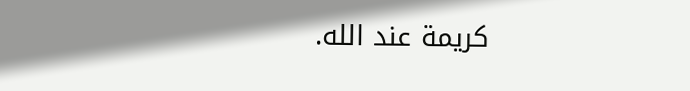كريمة عند الله.